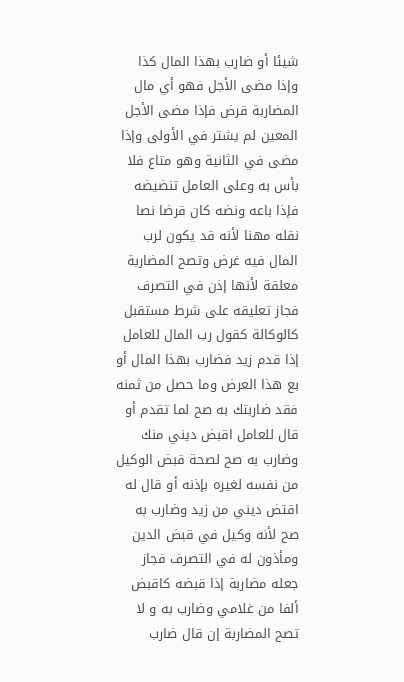شيئا أو ضارب بهذا المال كذا وإذا مضى الأجل فهو أي مال المضاربة قرض فإذا مضى الأجل المعين لم يشتر في الأولى وإذا مضى في الثانية وهو متاع فلا بأس به وعلى العامل تنضيضه فإذا باعه ونضه كان قرضا نصا نقله مهنا لأنه قد يكون لرب المال فيه غرض وتصح المضاربة معلقة لأنها إذن في التصرف فجاز تعليقه على شرط مستقبل كالوكالة كقول رب المال للعامل إذا قدم زيد فضارب بهذا المال أو بع هذا العرض وما حصل من ثمنه فقد ضاربتك به صح لما تقدم أو قال للعامل اقبض ديني منك وضارب به صح لصحة قبض الوكيل من نفسه لغيره بإذنه أو قال له اقتض ديني من زيد وضارب به صح لأنه وكيل في قبض الدين ومأذون له في التصرف فجاز جعله مضاربة إذا قبضه كاقبض ألفا من غلامي وضارب به و لا تصح المضاربة إن قال ضارب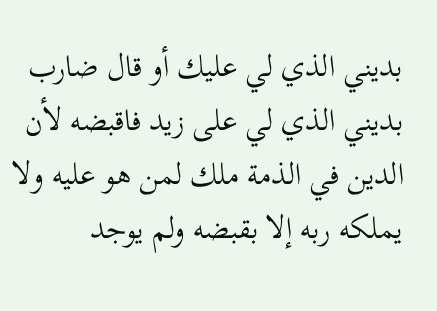بديني الذي لي عليك أو قال ضارب بديني الذي لي على زيد فاقبضه لأن الدين في الذمة ملك لمن هو عليه ولا يملكه ربه إلا بقبضه ولم يوجد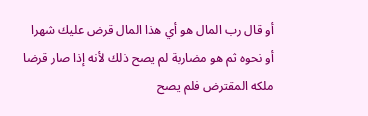أو قال رب المال هو أي هذا المال قرض عليك شهرا أو نحوه ثم هو مضاربة لم يصح ذلك لأنه إذا صار قرضا ملكه المقترض فلم يصح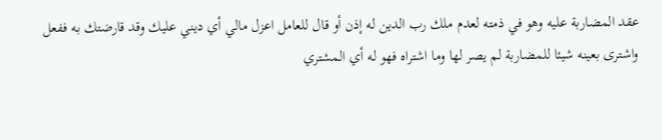عقد المضاربة عليه وهو في ذمته لعدم ملك رب الدين له إذن أو قال للعامل اعزل مالي أي ديني عليك وقد قارضتك به ففعل واشترى بعينه شيئا للمضاربة لم يصر لها وما اشتراه فهو له أي المشتري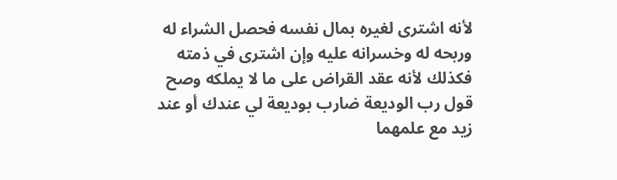لأنه اشترى لغيره بمال نفسه فحصل الشراء له وربحه له وخسرانه عليه وإن اشترى في ذمته فكذلك لأنه عقد القراض على ما لا يملكه وصح قول رب الوديعة ضارب بوديعة لي عندك أو عند زيد مع علمهما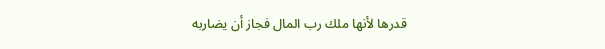قدرها لأنها ملك رب المال فجاز أن يضاربه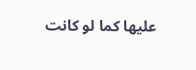عليها كما لو كانت